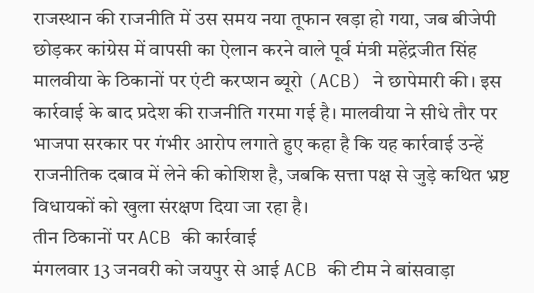राजस्थान की राजनीति में उस समय नया तूफान खड़ा हो गया, जब बीजेपी छोड़कर कांग्रेस में वापसी का ऐलान करने वाले पूर्व मंत्री महेंद्रजीत सिंह मालवीया के ठिकानों पर एंटी करप्शन ब्यूरो (ACB) ने छापेमारी की। इस कार्रवाई के बाद प्रदेश की राजनीति गरमा गई है। मालवीया ने सीधे तौर पर भाजपा सरकार पर गंभीर आरोप लगाते हुए कहा है कि यह कार्रवाई उन्हें राजनीतिक दबाव में लेने की कोशिश है, जबकि सत्ता पक्ष से जुड़े कथित भ्रष्ट विधायकों को खुला संरक्षण दिया जा रहा है।
तीन ठिकानों पर ACB की कार्रवाई
मंगलवार 13 जनवरी को जयपुर से आई ACB की टीम ने बांसवाड़ा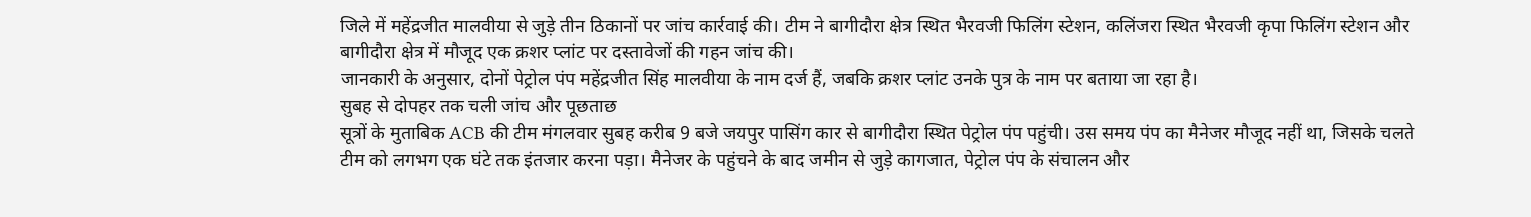जिले में महेंद्रजीत मालवीया से जुड़े तीन ठिकानों पर जांच कार्रवाई की। टीम ने बागीदौरा क्षेत्र स्थित भैरवजी फिलिंग स्टेशन, कलिंजरा स्थित भैरवजी कृपा फिलिंग स्टेशन और बागीदौरा क्षेत्र में मौजूद एक क्रशर प्लांट पर दस्तावेजों की गहन जांच की।
जानकारी के अनुसार, दोनों पेट्रोल पंप महेंद्रजीत सिंह मालवीया के नाम दर्ज हैं, जबकि क्रशर प्लांट उनके पुत्र के नाम पर बताया जा रहा है।
सुबह से दोपहर तक चली जांच और पूछताछ
सूत्रों के मुताबिक ACB की टीम मंगलवार सुबह करीब 9 बजे जयपुर पासिंग कार से बागीदौरा स्थित पेट्रोल पंप पहुंची। उस समय पंप का मैनेजर मौजूद नहीं था, जिसके चलते टीम को लगभग एक घंटे तक इंतजार करना पड़ा। मैनेजर के पहुंचने के बाद जमीन से जुड़े कागजात, पेट्रोल पंप के संचालन और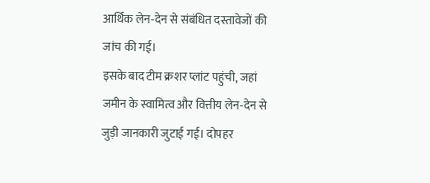आर्थिक लेन-देन से संबंधित दस्तावेजों की जांच की गई।
इसके बाद टीम क्रशर प्लांट पहुंची, जहां जमीन के स्वामित्व और वित्तीय लेन-देन से जुड़ी जानकारी जुटाई गई। दोपहर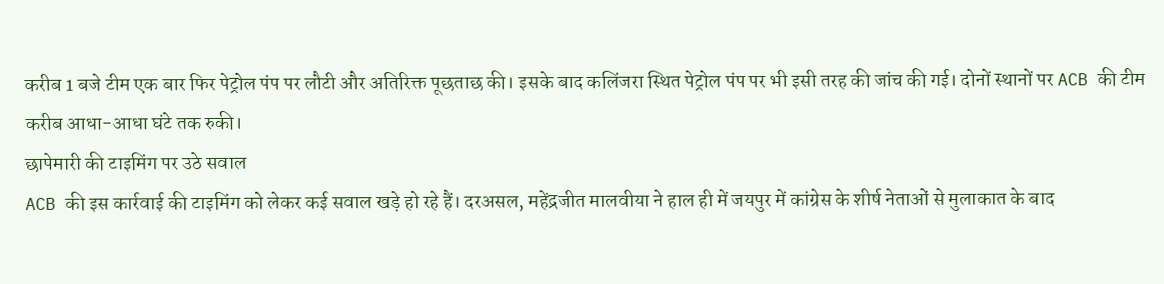करीब 1 बजे टीम एक बार फिर पेट्रोल पंप पर लौटी और अतिरिक्त पूछताछ की। इसके बाद कलिंजरा स्थित पेट्रोल पंप पर भी इसी तरह की जांच की गई। दोनों स्थानों पर ACB की टीम करीब आधा-आधा घंटे तक रुकी।
छापेमारी की टाइमिंग पर उठे सवाल
ACB की इस कार्रवाई की टाइमिंग को लेकर कई सवाल खड़े हो रहे हैं। दरअसल, महेंद्रजीत मालवीया ने हाल ही में जयपुर में कांग्रेस के शीर्ष नेताओं से मुलाकात के बाद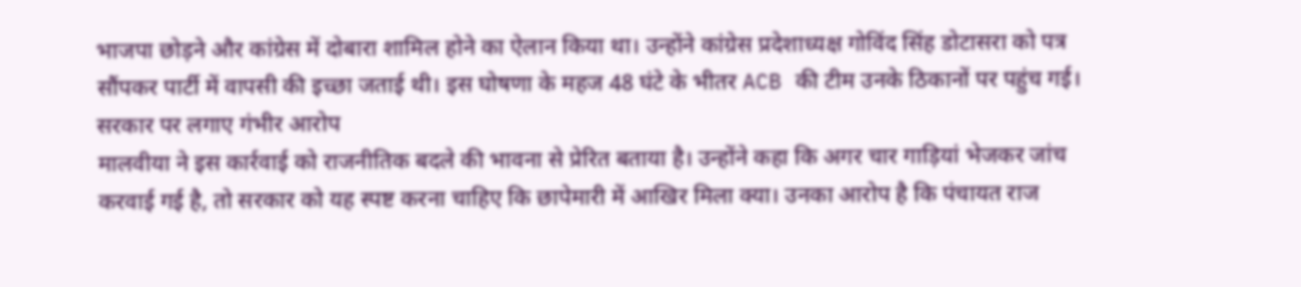भाजपा छोड़ने और कांग्रेस में दोबारा शामिल होने का ऐलान किया था। उन्होंने कांग्रेस प्रदेशाध्यक्ष गोविंद सिंह डोटासरा को पत्र सौंपकर पार्टी में वापसी की इच्छा जताई थी। इस घोषणा के महज 48 घंटे के भीतर ACB की टीम उनके ठिकानों पर पहुंच गई।
सरकार पर लगाए गंभीर आरोप
मालवीया ने इस कार्रवाई को राजनीतिक बदले की भावना से प्रेरित बताया है। उन्होंने कहा कि अगर चार गाड़ियां भेजकर जांच करवाई गई है, तो सरकार को यह स्पष्ट करना चाहिए कि छापेमारी में आखिर मिला क्या। उनका आरोप है कि पंचायत राज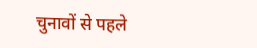चुनावों से पहले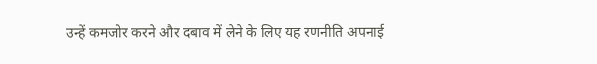उन्हें कमजोर करने और दबाव में लेने के लिए यह रणनीति अपनाई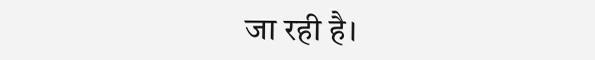जा रही है।